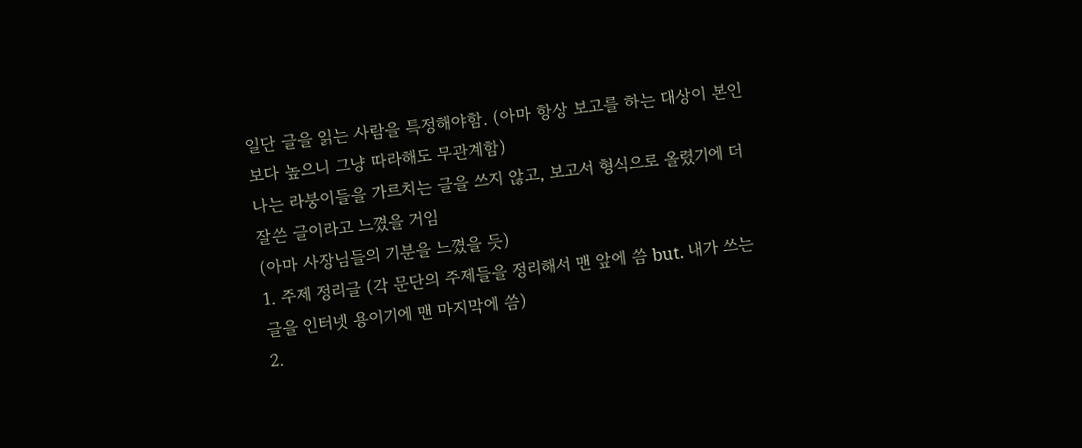일단 글을 읽는 사람을 특정해야함. (아마 항상 보고를 하는 대상이 본인보다 높으니 그냥 따라해도 무관계함)
나는 라붕이들을 가르치는 글을 쓰지 않고, 보고서 형식으로 올렸기에 더 잘쓴 글이라고 느꼈을 거임
(아마 사장님들의 기분을 느꼈을 듯)
1. 주제 정리글 (각 문단의 주제들을 정리해서 맨 앞에 씀 but. 내가 쓰는 글을 인터넷 용이기에 맨 마지막에 씀)
2.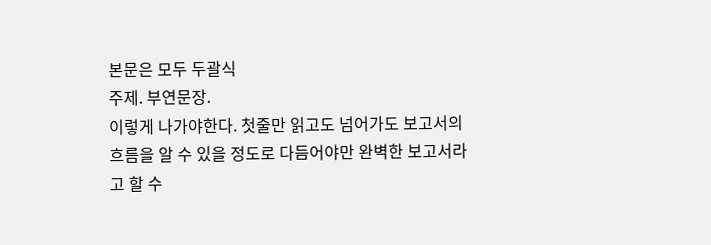본문은 모두 두괄식
주제. 부연문장.
이렇게 나가야한다. 첫줄만 읽고도 넘어가도 보고서의 흐름을 알 수 있을 정도로 다듬어야만 완벽한 보고서라고 할 수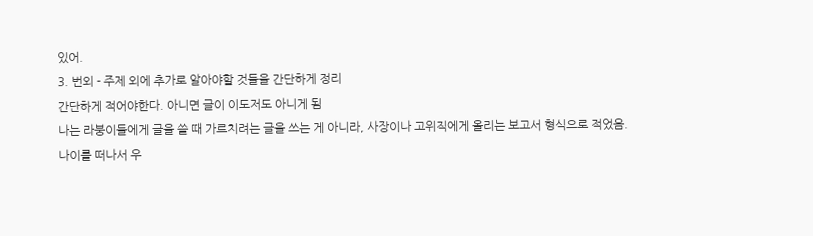있어.
3. 번외 - 주제 외에 추가로 알아야할 것들을 간단하게 정리
간단하게 적어야한다. 아니면 글이 이도저도 아니게 됨
나는 라붕이들에게 글을 쓸 때 가르치려는 글을 쓰는 게 아니라, 사장이나 고위직에게 올리는 보고서 형식으로 적었음.
나이를 떠나서 우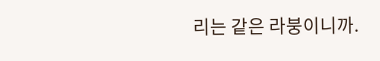리는 같은 라붕이니까.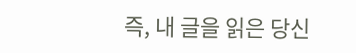즉, 내 글을 읽은 당신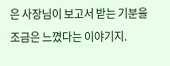은 사장님이 보고서 받는 기분을 조금은 느꼈다는 이야기지.